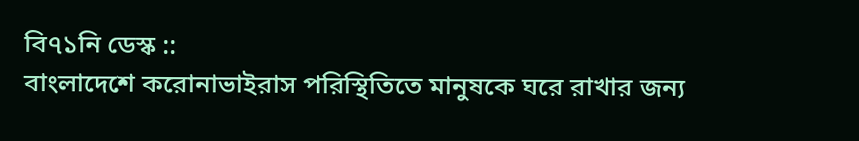বি৭১নি ডেস্ক ::
বাংলাদেশে করোনাভাইরাস পরিস্থিতিতে মানুষকে ঘরে রাখার জন্য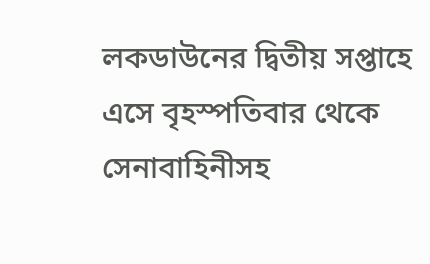লকডাউনের দ্বিতীয় সপ্তাহে এসে বৃহস্পতিবার থেকে সেনাবাহিনীসহ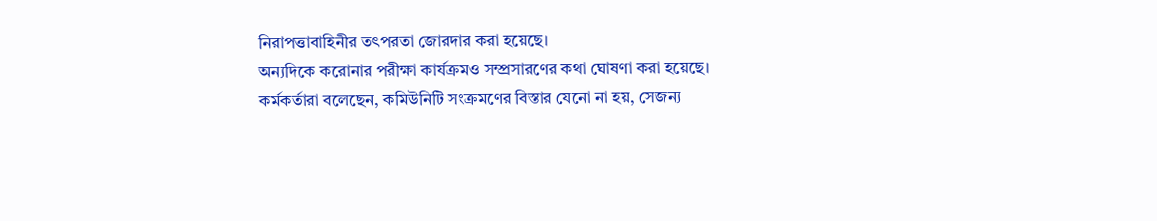নিরাপত্তাবাহিনীর তৎপরতা জোরদার করা হয়েছে।
অন্যদিকে করোনার পরীক্ষা কার্যক্রমও সম্প্রসারণের কথা ঘোষণা করা হয়েছে।
কর্মকর্তারা বলেছেন, কমিউনিটি সংক্রমণের বিস্তার যেনো না হয়, সেজন্য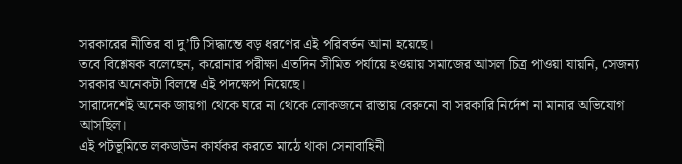সরকারের নীতির বা দু’টি সিদ্ধান্তে বড় ধরণের এই পরিবর্তন আনা হয়েছে।
তবে বিশ্লেষক বলেছেন, করোনার পরীক্ষা এতদিন সীমিত পর্যায়ে হওয়ায় সমাজের আসল চিত্র পাওয়া যায়নি, সেজন্য সরকার অনেকটা বিলম্বে এই পদক্ষেপ নিয়েছে।
সারাদেশেই অনেক জায়গা থেকে ঘরে না থেকে লোকজনে রাস্তায় বেরুনো বা সরকারি নির্দেশ না মানার অভিযোগ আসছিল।
এই পটভূমিতে লকডাউন কার্যকর করতে মাঠে থাকা সেনাবাহিনী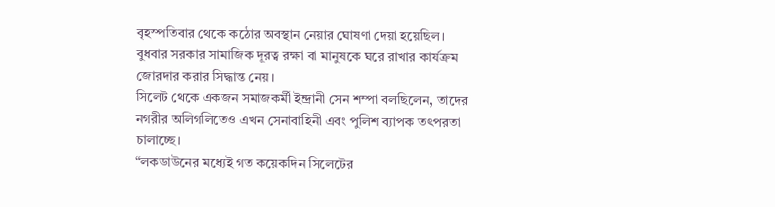বৃহস্পতিবার থেকে কঠোর অবস্থান নেয়ার ঘোষণা দেয়া হয়েছিল।
বুধবার সরকার সামাজিক দূরত্ব রক্ষা বা মানুষকে ঘরে রাখার কার্যক্রম জোরদার করার সিদ্ধান্ত নেয়।
সিলেট থেকে একজন সমাজকর্মী ইন্দ্রানী সেন শম্পা বলছিলেন, তাদের নগরীর অলিগলিতেও এখন সেনাবাহিনী এবং পুলিশ ব্যাপক তৎপরতা চালাচ্ছে।
“লকডাউনের মধ্যেই গত কয়েকদিন সিলেটের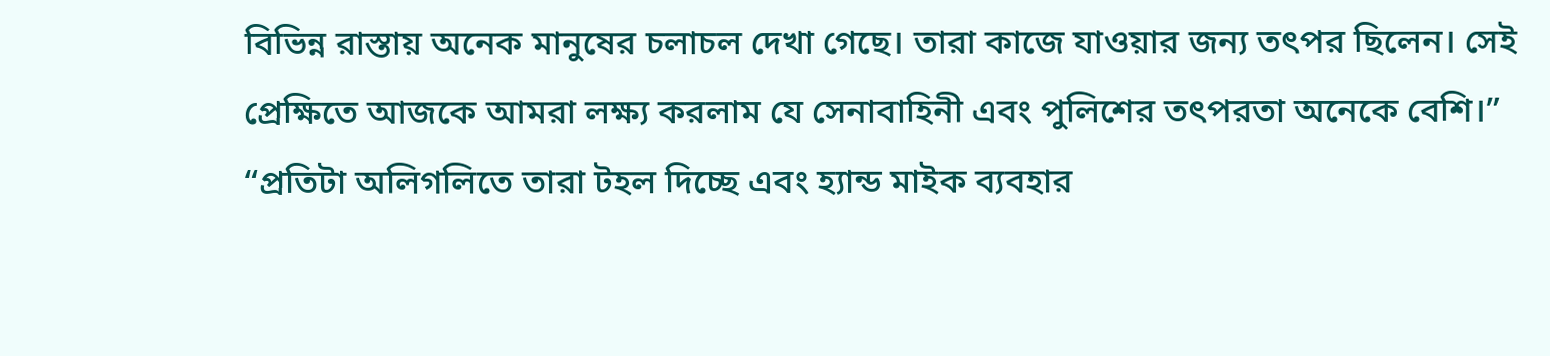বিভিন্ন রাস্তায় অনেক মানুষের চলাচল দেখা গেছে। তারা কাজে যাওয়ার জন্য তৎপর ছিলেন। সেই প্রেক্ষিতে আজকে আমরা লক্ষ্য করলাম যে সেনাবাহিনী এবং পুলিশের তৎপরতা অনেকে বেশি।”
“প্রতিটা অলিগলিতে তারা টহল দিচ্ছে এবং হ্যান্ড মাইক ব্যবহার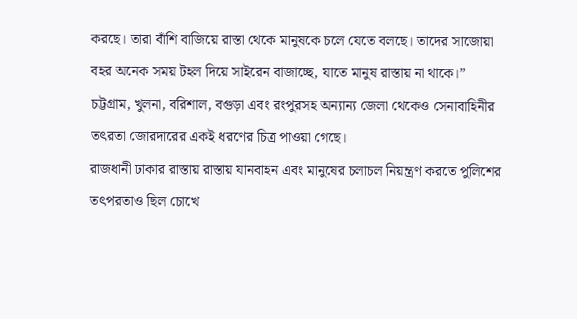করছে। তারা বাঁশি বাজিয়ে রাস্তা থেকে মানুষকে চলে যেতে বলছে। তাদের সাজোয়া বহর অনেক সময় টহল দিয়ে সাইরেন বাজাচ্ছে, যাতে মানুষ রাস্তায় না থাকে।”
চট্টগ্রাম, খুলনা, বরিশাল, বগুড়া এবং রংপুরসহ অন্যান্য জেলা থেকেও সেনাবাহিনীর তৎরতা জোরদারের একই ধরণের চিত্র পাওয়া গেছে।
রাজধানী ঢাকার রাস্তায় রাস্তায় যানবাহন এবং মানুষের চলাচল নিয়ন্ত্রণ করতে পুলিশের তৎপরতাও ছিল চোখে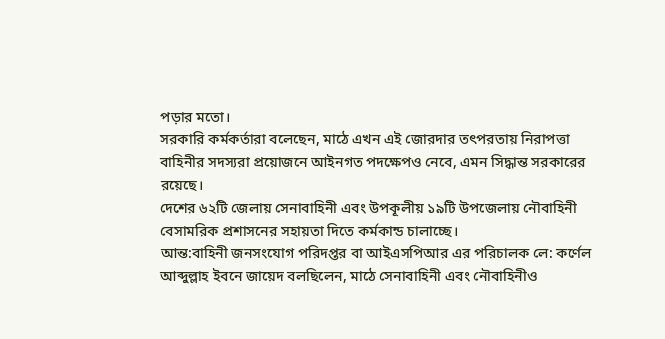পড়ার মতো।
সরকারি কর্মকর্তারা বলেছেন, মাঠে এখন এই জোরদার তৎপরতায় নিরাপত্তা বাহিনীর সদস্যরা প্রয়োজনে আইনগত পদক্ষেপও নেবে, এমন সিদ্ধান্ত সরকারের রয়েছে।
দেশের ৬২টি জেলায় সেনাবাহিনী এবং উপকূলীয় ১৯টি উপজেলায় নৌবাহিনী বেসামরিক প্রশাসনের সহায়তা দিতে কর্মকান্ড চালাচ্ছে।
আন্ত:বাহিনী জনসংযোগ পরিদপ্তর বা আইএসপিআর এর পরিচালক লে: কর্ণেল আব্দুল্লাহ ইবনে জায়েদ বলছিলেন, মাঠে সেনাবাহিনী এবং নৌবাহিনীও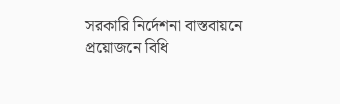সরকারি নির্দেশনা বাস্তবায়নে প্রয়োজনে বিধি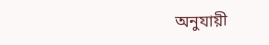অনুযায়ী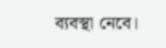ব্যবস্থা নেবে।